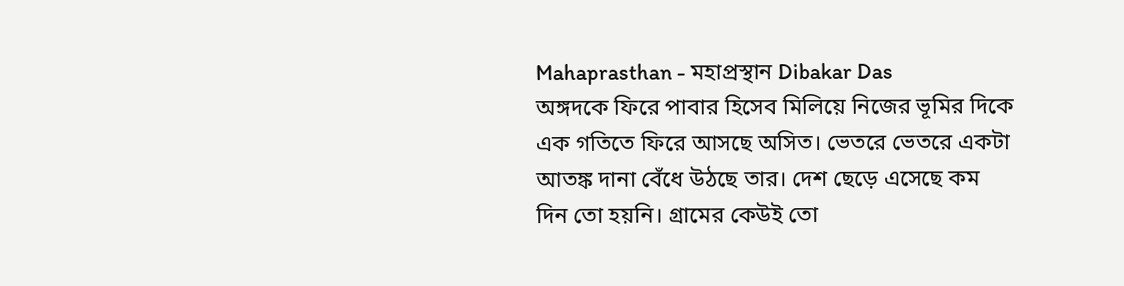Mahaprasthan - মহাপ্রস্থান Dibakar Das
অঙ্গদকে ফিরে পাবার হিসেব মিলিয়ে নিজের ভূমির দিকে এক গতিতে ফিরে আসছে অসিত। ভেতরে ভেতরে একটা আতঙ্ক দানা বেঁধে উঠছে তার। দেশ ছেড়ে এসেছে কম দিন তো হয়নি। গ্রামের কেউই তো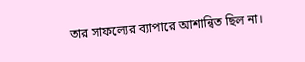তার সাফল্যের ব্যাপারে আশান্বিত ছিল না।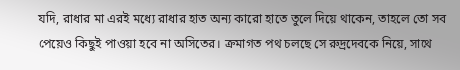যদি, রাধার মা এরই মধ্যে রাধার হাত অন্য কারো হাতে তুলে দিয়ে থাকেন, তাহলে তো সব পেয়েও কিছুই পাওয়া হবে না অসিতের। ক্রমাগত পথ চলছে সে রুদ্রদেবকে নিয়ে, সাথে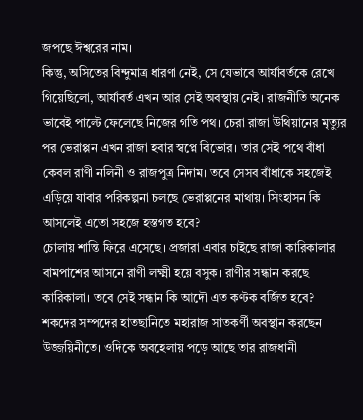জপছে ঈশ্বরের নাম।
কিন্তু, অসিতের বিন্দুমাত্র ধারণা নেই, সে যেভাবে আর্যাবর্তকে রেখে গিয়েছিলো, আর্যাবর্ত এখন আর সেই অবস্থায় নেই। রাজনীতি অনেক ভাবেই পাল্টে ফেলেছে নিজের গতি পথ। চেরা রাজা উথিয়ানের মৃত্যুর পর ভেরাপ্পন এখন রাজা হবার স্বপ্নে বিভোর। তার সেই পথে বাঁধা কেবল রাণী নলিনী ও রাজপুত্র নিদাম। তবে সেসব বাঁধাকে সহজেই এড়িয়ে যাবার পরিকল্পনা চলছে ভেরাপ্পনের মাথায়। সিংহাসন কি আসলেই এতো সহজে হস্তগত হবে?
চোলায় শান্তি ফিরে এসেছে। প্রজারা এবার চাইছে রাজা কারিকালার বামপাশের আসনে রাণী লক্ষ্মী হয়ে বসুক। রাণীর সন্ধান করছে কারিকালা। তবে সেই সন্ধান কি আদৌ এত কণ্টক বর্জিত হবে?
শকদের সম্পদের হাতছানিতে মহারাজ সাতকর্ণী অবস্থান করছেন উজ্জয়িনীতে। ওদিকে অবহেলায় পড়ে আছে তার রাজধানী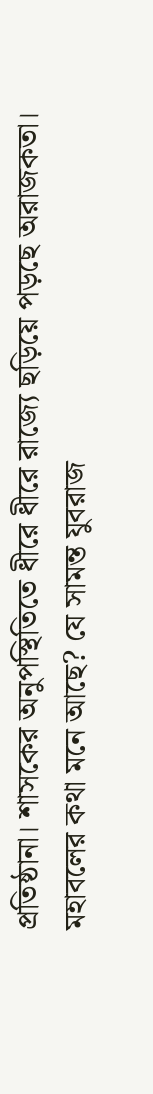প্রতিষ্ঠানা। শাসকের অনুপস্থিতিতে ধীরে ধীরে রাজ্যে ছড়িয়ে পড়ছে অরাজকতা।
মহাবলের কথা মনে আছে? যে সামন্ত যুবরাজ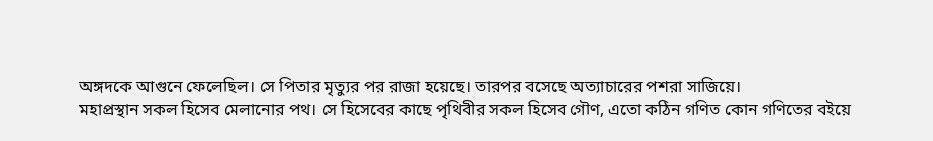অঙ্গদকে আগুনে ফেলেছিল। সে পিতার মৃত্যুর পর রাজা হয়েছে। তারপর বসেছে অত্যাচারের পশরা সাজিয়ে।
মহাপ্রস্থান সকল হিসেব মেলানোর পথ। সে হিসেবের কাছে পৃথিবীর সকল হিসেব গৌণ, এতো কঠিন গণিত কোন গণিতের বইয়ে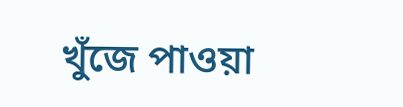খুঁজে পাওয়া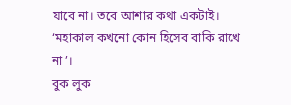যাবে না। তবে আশার কথা একটাই।
‘মহাকাল কখনো কোন হিসেব বাকি রাখে না’।
বুক লুক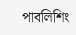পাবলিশিং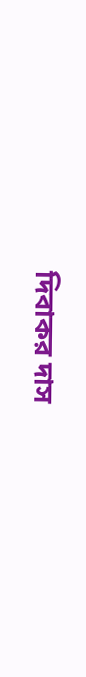দিবাকর দাস